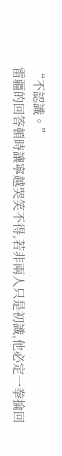“不認識。”
雷疆的回答頓時讓寧越哭笑不得,若非兩人只是初識,他必定一拳掄回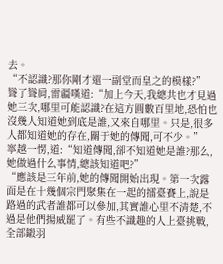去。
“不認識?那你剛才還一副堂而皇之的模樣?”
聳了聳肩,雷疆嘆道:“加上今天,我總共也才見過她三次,哪里可能認識?在這方圓數百里地,恐怕也沒幾人知道她到底是誰,又來自哪里。只是,很多人都知道她的存在,關于她的傳聞,可不少。”
寧越一愣,道:“知道傳聞,卻不知道她是誰?那么,她做過什么事情,總該知道吧?”
“應該是三年前,她的傳聞開始出現。第一次露面是在十幾個宗門聚集在一起的擂臺賽上,說是路過的武者誰都可以參加,其實誰心里不清楚,不過是他們揚威罷了。有些不識趣的人上臺挑戰,全部鎩羽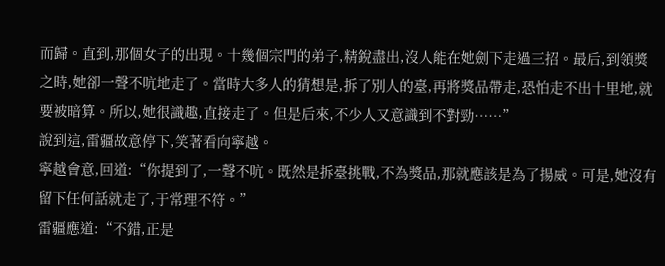而歸。直到,那個女子的出現。十幾個宗門的弟子,精銳盡出,沒人能在她劍下走過三招。最后,到領獎之時,她卻一聲不吭地走了。當時大多人的猜想是,拆了別人的臺,再將獎品帶走,恐怕走不出十里地,就要被暗算。所以,她很識趣,直接走了。但是后來,不少人又意識到不對勁……”
說到這,雷疆故意停下,笑著看向寧越。
寧越會意,回道:“你提到了,一聲不吭。既然是拆臺挑戰,不為獎品,那就應該是為了揚威。可是,她沒有留下任何話就走了,于常理不符。”
雷疆應道:“不錯,正是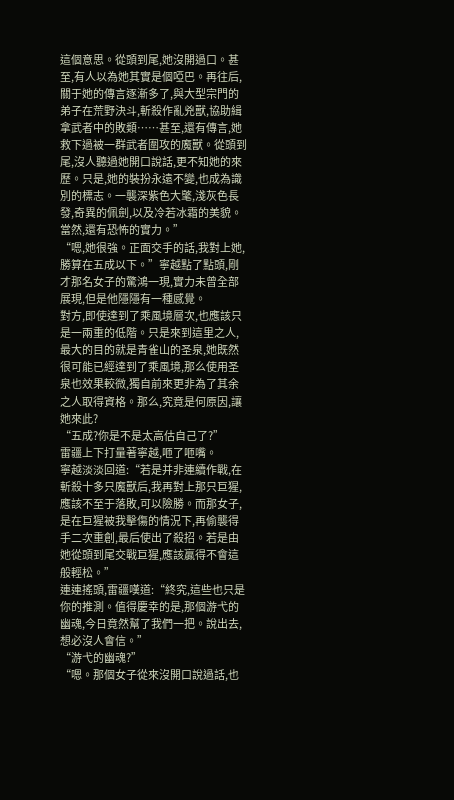這個意思。從頭到尾,她沒開過口。甚至,有人以為她其實是個啞巴。再往后,關于她的傳言逐漸多了,與大型宗門的弟子在荒野決斗,斬殺作亂兇獸,協助緝拿武者中的敗類……甚至,還有傳言,她救下過被一群武者圍攻的魔獸。從頭到尾,沒人聽過她開口說話,更不知她的來歷。只是,她的裝扮永遠不變,也成為識別的標志。一襲深紫色大氅,淺灰色長發,奇異的佩劍,以及冷若冰霜的美貌。當然,還有恐怖的實力。”
“嗯,她很強。正面交手的話,我對上她,勝算在五成以下。”寧越點了點頭,剛才那名女子的驚鴻一現,實力未曾全部展現,但是他隱隱有一種感覺。
對方,即使達到了乘風境層次,也應該只是一兩重的低階。只是來到這里之人,最大的目的就是青雀山的圣泉,她既然很可能已經達到了乘風境,那么使用圣泉也效果較微,獨自前來更非為了其余之人取得資格。那么,究竟是何原因,讓她來此?
“五成?你是不是太高估自己了?”
雷疆上下打量著寧越,咂了咂嘴。
寧越淡淡回道:“若是并非連續作戰,在斬殺十多只魔獸后,我再對上那只巨猩,應該不至于落敗,可以險勝。而那女子,是在巨猩被我擊傷的情況下,再偷襲得手二次重創,最后使出了殺招。若是由她從頭到尾交戰巨猩,應該贏得不會這般輕松。”
連連搖頭,雷疆嘆道:“終究,這些也只是你的推測。值得慶幸的是,那個游弋的幽魂,今日竟然幫了我們一把。說出去,想必沒人會信。”
“游弋的幽魂?”
“嗯。那個女子從來沒開口說過話,也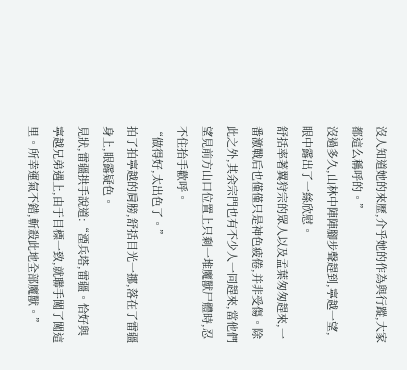沒人知道她的來歷,介乎她的作為與行蹤,大家都這么稱呼的。”
沒過多久,山林中陣陣腳步聲趕到,寧越一望,眼中露出了一絲欣慰。
舒括率著翼狩宗的眾人以及孟葉匆匆趕來,一番激戰后也僅僅只是神色疲倦,并非受傷。除此之外,其余宗門也有不少人一同趕來,當他們望見前方山口位置上只剩一堆魔獸尸體時,忍不住抬手歡呼。
“做得好,太出色了。”
拍了拍寧越的肩膀,舒括目光一挪,落在了雷疆身上,眼露疑色。
見狀,雷疆拱手說道:“湮兵塔,雷疆。恰好與寧越兄弟遇上,由于目標一致,就聯手闖了闖這里。所幸運氣不錯,斬殺此地全部魔獸。”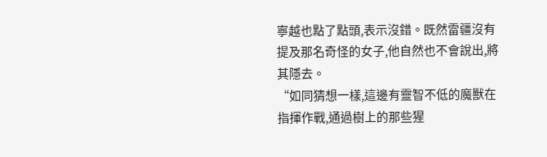寧越也點了點頭,表示沒錯。既然雷疆沒有提及那名奇怪的女子,他自然也不會說出,將其隱去。
“如同猜想一樣,這邊有靈智不低的魔獸在指揮作戰,通過樹上的那些猩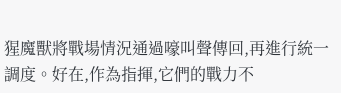猩魔獸將戰場情況通過嚎叫聲傳回,再進行統一調度。好在,作為指揮,它們的戰力不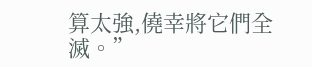算太強,僥幸將它們全滅。”